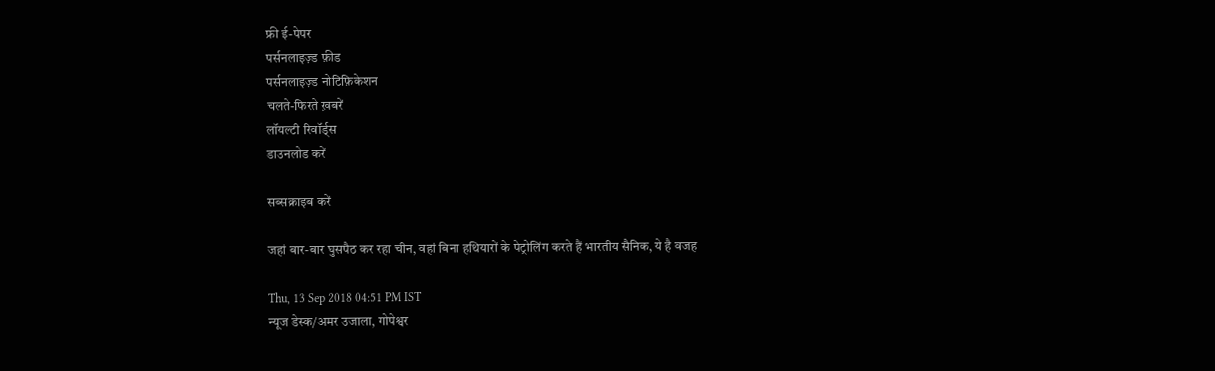फ्री ई-पेपर
पर्सनलाइज़्ड फ़ीड
पर्सनलाइज़्ड नोटिफ़िकेशन
चलते-फिरते ख़बरें
लॉयल्टी रिवॉर्ड्स
डाउनलोड करें

सब्सक्राइब करें

जहां बार-बार घुसपैठ कर रहा चीन, वहां बिना हथियारों के पेट्रोलिंग करते हैं भारतीय सैनिक, ये है वजह

Thu, 13 Sep 2018 04:51 PM IST
न्यूज डेस्क/अमर उजाला, गोपेश्वर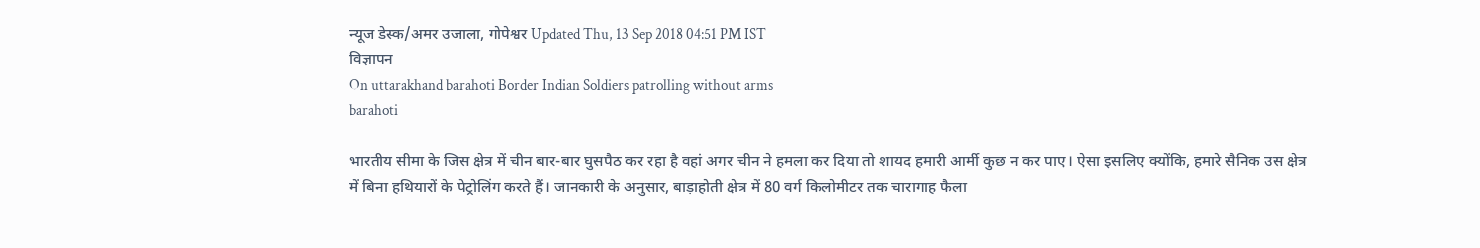न्यूज डेस्क/अमर उजाला, गोपेश्वर Updated Thu, 13 Sep 2018 04:51 PM IST
विज्ञापन
On uttarakhand barahoti Border Indian Soldiers patrolling without arms
barahoti

भारतीय सीमा के जिस क्षेत्र में चीन बार-बार घुसपैठ कर रहा है वहां अगर चीन ने हमला कर दिया तो शायद हमारी आर्मी कुछ न कर पाए। ऐसा इसलिए क्योंकि, हमारे सैनिक उस क्षेत्र में बिना हथियारों के पेट्रोलिंग करते हैं। जानकारी के अनुसार, बाड़ाहोती क्षेत्र में 80 वर्ग किलोमीटर तक चारागाह फैला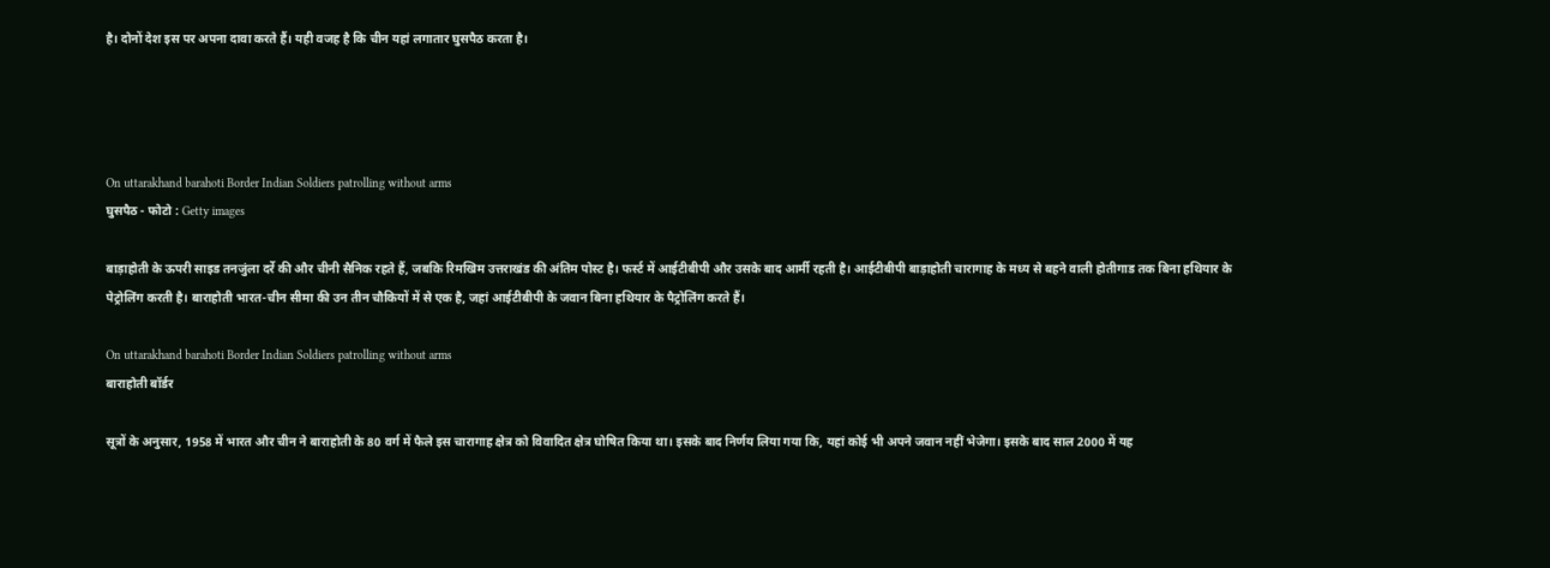है। दोनों देश इस पर अपना दावा करते हैं। यही वजह है कि चीन यहां लगातार घुसपैठ करता है।




On uttarakhand barahoti Border Indian Soldiers patrolling without arms
घुसपैठ - फोटो : Getty images

बाड़ाहोती के ऊपरी साइड तनजुंला दर्रे की और चीनी सैनिक रहते हैं, जबकि रिमखिम उत्तराखंड की अंतिम पोस्ट है। फर्स्ट में आईटीबीपी और उसके बाद आर्मी रहती है। आईटीबीपी बाड़ाहोती चारागाह के मध्य से बहने वाली होतीगाड तक बिना हथियार के पेट्रोलिंग करती है। बाराहोती भारत-चीन सीमा की उन तीन चौकियों में से एक है, जहां आईटीबीपी के जवान बिना हथियार के पैट्रोलिंग करते हैं।

On uttarakhand barahoti Border Indian Soldiers patrolling without arms
बाराहोती बॉर्डर

सूत्रों के अनुसार, 1958 में भारत और चीन ने बाराहोती के 80 वर्ग में फैले इस चारागाह क्षेत्र को विवादित क्षेत्र घोषित किया था। इसके बाद निर्णय लिया गया कि, यहां कोई भी अपने जवान नहीं भेजेगा। इसके बाद साल 2000 में यह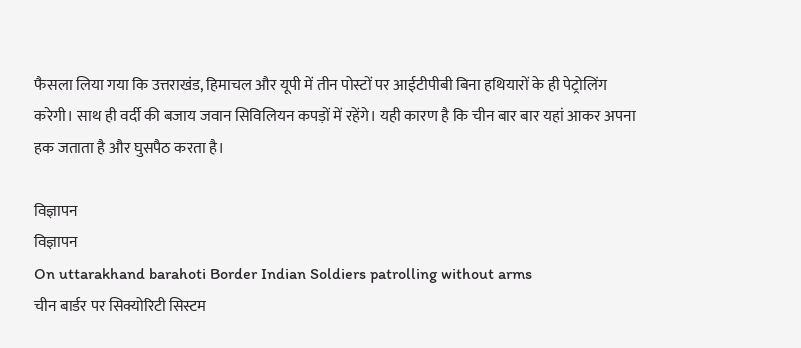फैसला लिया गया कि उत्तराखंड, हिमाचल और यूपी में तीन पोस्टों पर आईटीपीबी बिना हथियारों के ही पेट्रोलिंग करेगी। साथ ही वर्दी की बजाय जवान सिविलियन कपड़ों में रहेंगे। यही कारण है कि चीन बार बार यहां आकर अपना हक जताता है और घुसपैठ करता है।

विज्ञापन
विज्ञापन
On uttarakhand barahoti Border Indian Soldiers patrolling without arms
चीन बार्डर पर सिक्योरिटी सिस्टम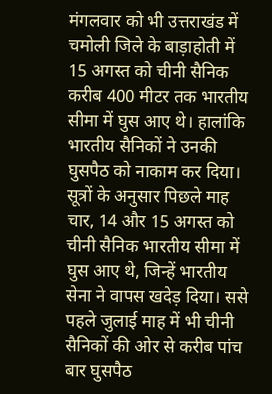मंगलवार को भी उत्तराखंड में चमोली जिले के बाड़ाहोती में 15 अगस्त को चीनी सैनिक करीब 400 मीटर तक भारतीय सीमा में घुस आए थे। हालांकि भारतीय सैनिकों ने उनकी घुसपैठ को नाकाम कर दिया। सूत्रों के अनुसार पिछले माह चार, 14 और 15 अगस्त को चीनी सैनिक भारतीय सीमा में घुस आए थे, जिन्हें भारतीय सेना ने वापस खदेड़ दिया। ससे पहले जुलाई माह में भी चीनी सैनिकों की ओर से करीब पांच बार घुसपैठ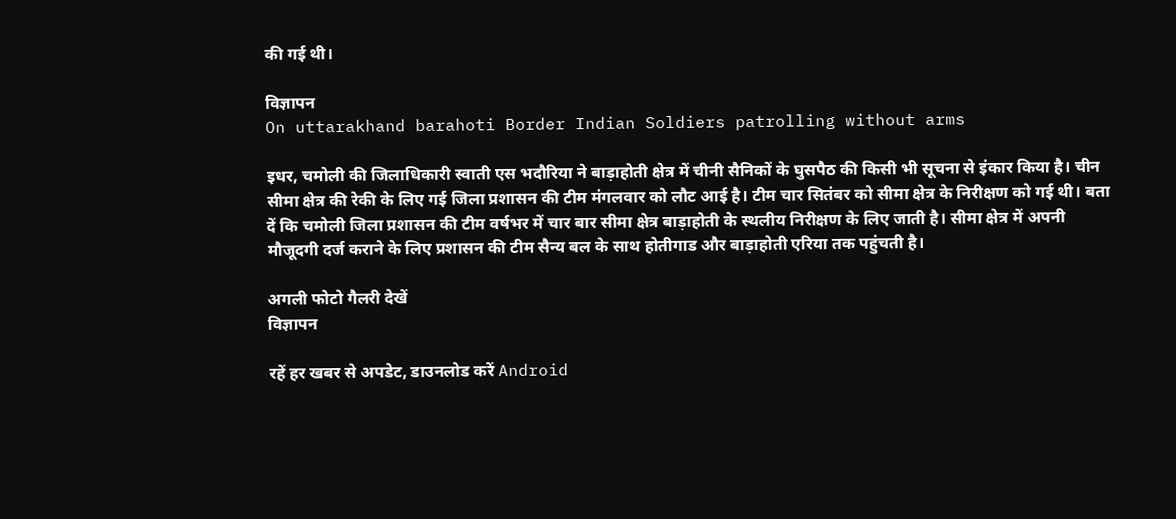की गई थी।

विज्ञापन
On uttarakhand barahoti Border Indian Soldiers patrolling without arms

इधर, चमोली की जिलाधिकारी स्वाती एस भदौरिया ने बाड़ाहोती क्षेत्र में चीनी सैनिकों के घुसपैठ की किसी भी सूचना से इंकार किया है। चीन सीमा क्षेत्र की रेकी के लिए गई जिला प्रशासन की टीम मंगलवार को लौट आई है। टीम चार सितंबर को सीमा क्षेत्र के निरीक्षण को गई थी। बता दें कि चमोली जिला प्रशासन की टीम वर्षभर में चार बार सीमा क्षेत्र बाड़ाहोती के स्थलीय निरीक्षण के लिए जाती है। सीमा क्षेत्र में अपनी मौजूदगी दर्ज कराने के लिए प्रशासन की टीम सैन्य बल के साथ होतीगाड और बाड़ाहोती एरिया तक पहुंचती है।

अगली फोटो गैलरी देखें
विज्ञापन

रहें हर खबर से अपडेट, डाउनलोड करें Android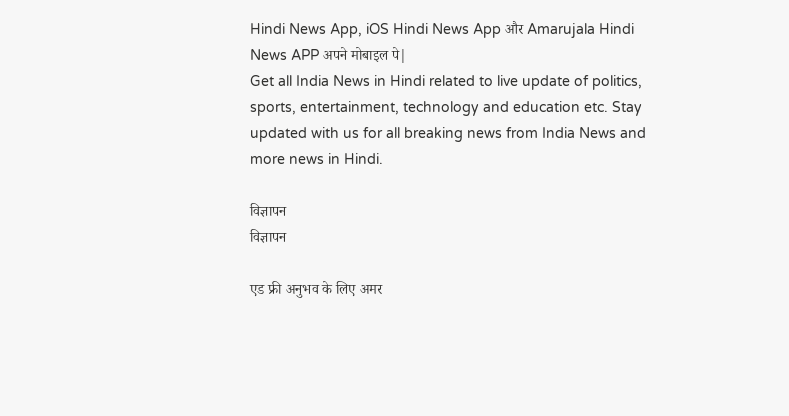Hindi News App, iOS Hindi News App और Amarujala Hindi News APP अपने मोबाइल पे|
Get all India News in Hindi related to live update of politics, sports, entertainment, technology and education etc. Stay updated with us for all breaking news from India News and more news in Hindi.

विज्ञापन
विज्ञापन

एड फ्री अनुभव के लिए अमर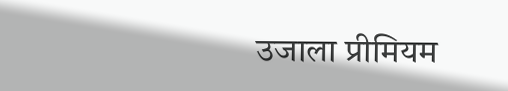उजाला प्रीमियम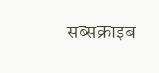सब्सक्राइब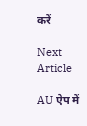करें

Next Article

AU ऐप में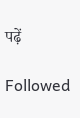पढ़ें

Followed